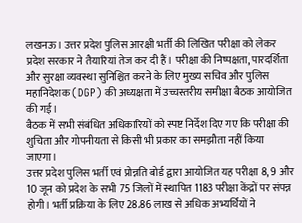लखनऊ। उत्तर प्रदेश पुलिस आरक्षी भर्ती की लिखित परीक्षा को लेकर प्रदेश सरकार ने तैयारियां तेज कर दी हैं। परीक्षा की निष्पक्षता, पारदर्शिता और सुरक्षा व्यवस्था सुनिश्चित करने के लिए मुख्य सचिव और पुलिस महानिदेशक (DGP) की अध्यक्षता में उच्चस्तरीय समीक्षा बैठक आयोजित की गई।
बैठक में सभी संबंधित अधिकारियों को स्पष्ट निर्देश दिए गए कि परीक्षा की शुचिता और गोपनीयता से किसी भी प्रकार का समझौता नहीं किया जाएगा।
उत्तर प्रदेश पुलिस भर्ती एवं प्रोन्नति बोर्ड द्वारा आयोजित यह परीक्षा 8, 9 और 10 जून को प्रदेश के सभी 75 जिलों में स्थापित 1183 परीक्षा केंद्रों पर संपन्न होगी। भर्ती प्रक्रिया के लिए 28.86 लाख से अधिक अभ्यर्थियों ने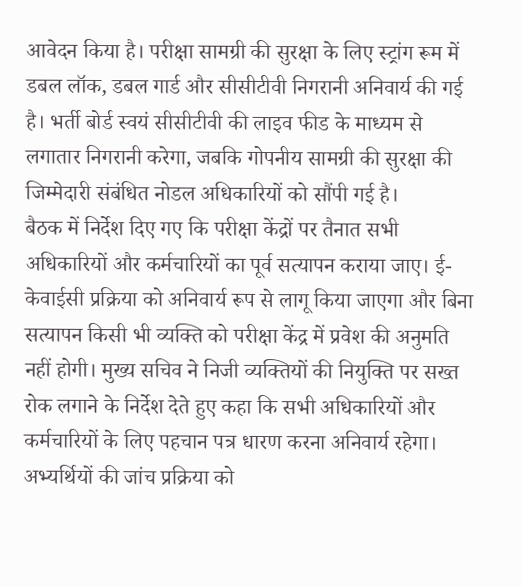आवेदन किया है। परीक्षा सामग्री की सुरक्षा के लिए स्ट्रांग रूम में डबल लॉक, डबल गार्ड और सीसीटीवी निगरानी अनिवार्य की गई है। भर्ती बोर्ड स्वयं सीसीटीवी की लाइव फीड के माध्यम से लगातार निगरानी करेगा, जबकि गोपनीय सामग्री की सुरक्षा की जिम्मेदारी संबंधित नोडल अधिकारियों को सौंपी गई है।
बैठक में निर्देश दिए गए कि परीक्षा केंद्रों पर तैनात सभी अधिकारियों और कर्मचारियों का पूर्व सत्यापन कराया जाए। ई-केवाईसी प्रक्रिया को अनिवार्य रूप से लागू किया जाएगा और बिना सत्यापन किसी भी व्यक्ति को परीक्षा केंद्र में प्रवेश की अनुमति नहीं होगी। मुख्य सचिव ने निजी व्यक्तियों की नियुक्ति पर सख्त रोक लगाने के निर्देश देते हुए कहा कि सभी अधिकारियों और कर्मचारियों के लिए पहचान पत्र धारण करना अनिवार्य रहेगा।
अभ्यर्थियों की जांच प्रक्रिया को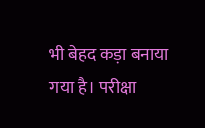भी बेहद कड़ा बनाया गया है। परीक्षा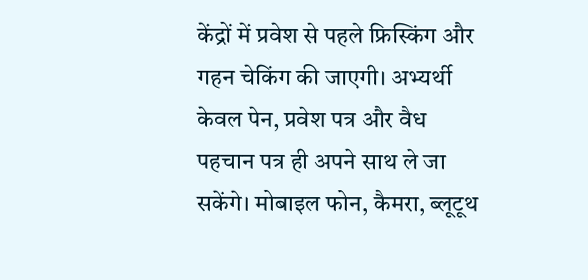केंद्रों में प्रवेश से पहले फ्रिस्किंग और गहन चेकिंग की जाएगी। अभ्यर्थी केवल पेन, प्रवेश पत्र और वैध पहचान पत्र ही अपने साथ ले जा सकेंगे। मोबाइल फोन, कैमरा, ब्लूटूथ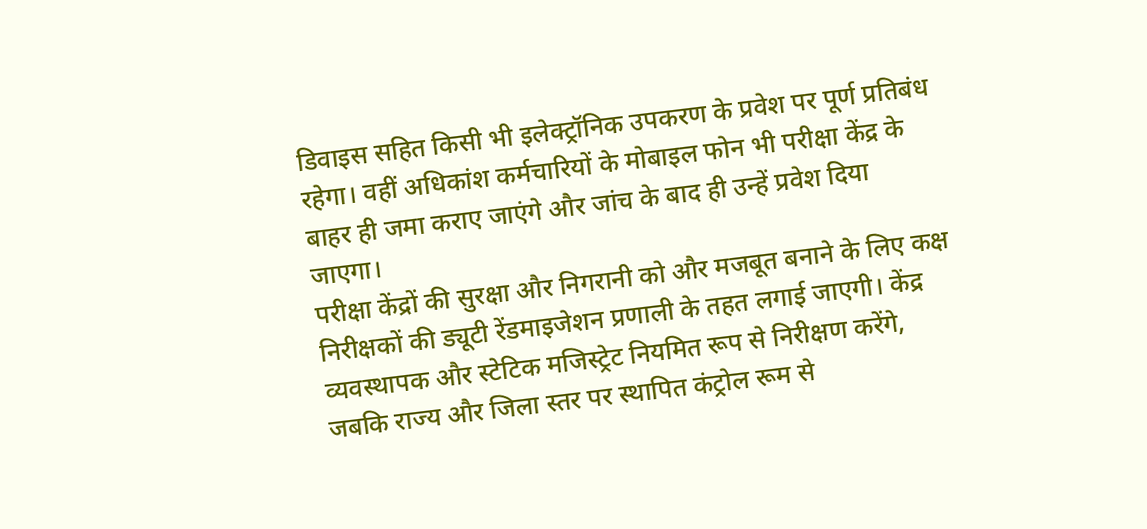डिवाइस सहित किसी भी इलेक्ट्रॉनिक उपकरण के प्रवेश पर पूर्ण प्रतिबंध रहेगा। वहीं अधिकांश कर्मचारियों के मोबाइल फोन भी परीक्षा केंद्र के बाहर ही जमा कराए जाएंगे और जांच के बाद ही उन्हें प्रवेश दिया जाएगा।
परीक्षा केंद्रों की सुरक्षा और निगरानी को और मजबूत बनाने के लिए कक्ष निरीक्षकों की ड्यूटी रेंडमाइजेशन प्रणाली के तहत लगाई जाएगी। केंद्र व्यवस्थापक और स्टेटिक मजिस्ट्रेट नियमित रूप से निरीक्षण करेंगे, जबकि राज्य और जिला स्तर पर स्थापित कंट्रोल रूम से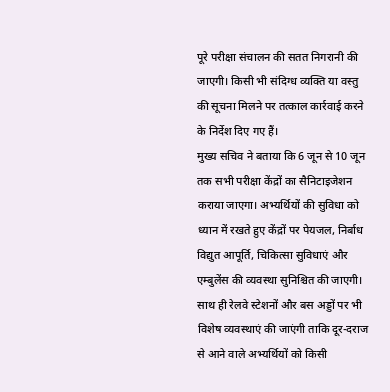पूरे परीक्षा संचालन की सतत निगरानी की जाएगी। किसी भी संदिग्ध व्यक्ति या वस्तु की सूचना मिलने पर तत्काल कार्रवाई करने के निर्देश दिए गए हैं।
मुख्य सचिव ने बताया कि 6 जून से 10 जून तक सभी परीक्षा केंद्रों का सैनिटाइजेशन कराया जाएगा। अभ्यर्थियों की सुविधा को ध्यान में रखते हुए केंद्रों पर पेयजल, निर्बाध विद्युत आपूर्ति, चिकित्सा सुविधाएं और एम्बुलेंस की व्यवस्था सुनिश्चित की जाएगी। साथ ही रेलवे स्टेशनों और बस अड्डों पर भी विशेष व्यवस्थाएं की जाएंगी ताकि दूर-दराज से आने वाले अभ्यर्थियों को किसी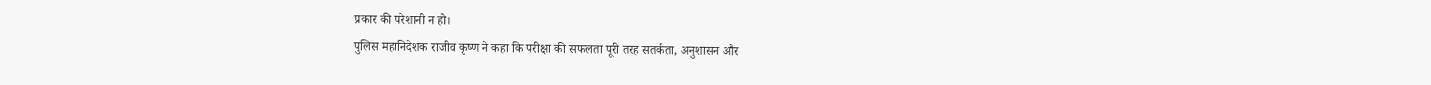प्रकार की परेशानी न हो।
पुलिस महानिदेशक राजीव कृष्ण ने कहा कि परीक्षा की सफलता पूरी तरह सतर्कता, अनुशासन और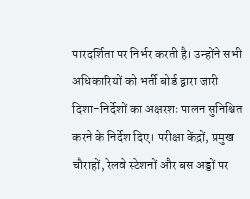पारदर्शिता पर निर्भर करती है। उन्होंने सभी अधिकारियों को भर्ती बोर्ड द्वारा जारी दिशा-निर्देशों का अक्षरशः पालन सुनिश्चित करने के निर्देश दिए। परीक्षा केंद्रों, प्रमुख चौराहों, रेलवे स्टेशनों और बस अड्डों पर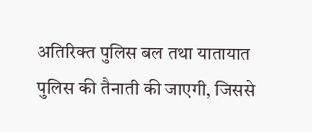अतिरिक्त पुलिस बल तथा यातायात पुलिस की तैनाती की जाएगी, जिससे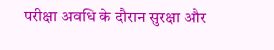परीक्षा अवधि के दौरान सुरक्षा और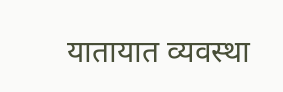यातायात व्यवस्था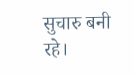सुचारु बनी रहे।